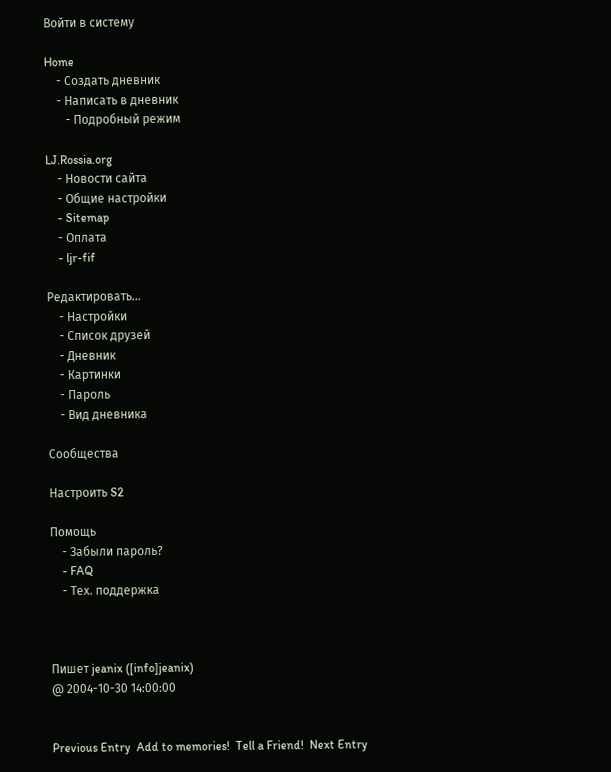Войти в систему

Home
    - Создать дневник
    - Написать в дневник
       - Подробный режим

LJ.Rossia.org
    - Новости сайта
    - Общие настройки
    - Sitemap
    - Оплата
    - ljr-fif

Редактировать...
    - Настройки
    - Список друзей
    - Дневник
    - Картинки
    - Пароль
    - Вид дневника

Сообщества

Настроить S2

Помощь
    - Забыли пароль?
    - FAQ
    - Тех. поддержка



Пишет jeanix ([info]jeanix)
@ 2004-10-30 14:00:00


Previous Entry  Add to memories!  Tell a Friend!  Next Entry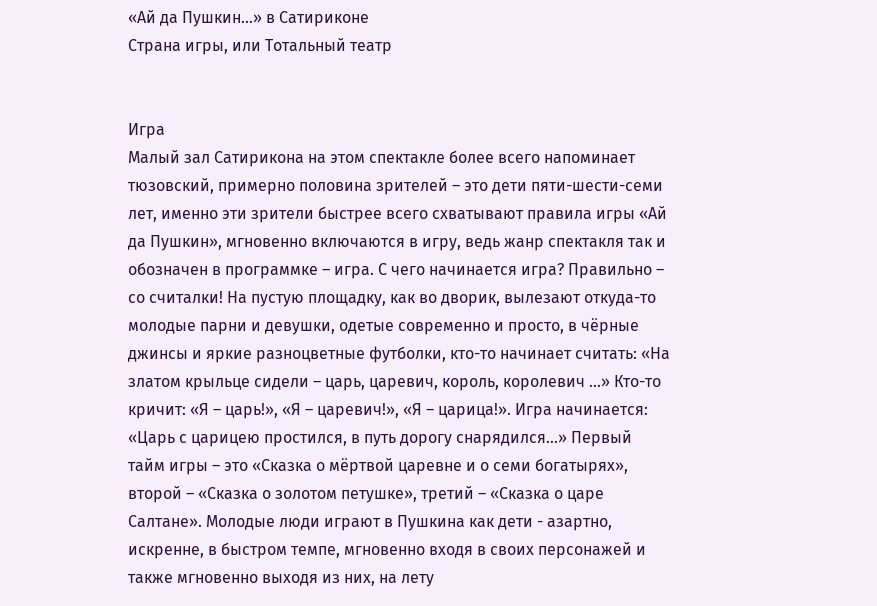«Ай да Пушкин…» в Сатириконе
Страна игры, или Тотальный театр


Игра
Малый зал Сатирикона на этом спектакле более всего напоминает тюзовский, примерно половина зрителей – это дети пяти-шести-семи лет, именно эти зрители быстрее всего схватывают правила игры «Ай да Пушкин», мгновенно включаются в игру, ведь жанр спектакля так и обозначен в программке – игра. С чего начинается игра? Правильно – со считалки! На пустую площадку, как во дворик, вылезают откуда-то молодые парни и девушки, одетые современно и просто, в чёрные джинсы и яркие разноцветные футболки, кто-то начинает считать: «На златом крыльце сидели – царь, царевич, король, королевич …» Кто-то кричит: «Я – царь!», «Я – царевич!», «Я – царица!». Игра начинается: «Царь с царицею простился, в путь дорогу снарядился…» Первый тайм игры – это «Сказка о мёртвой царевне и о семи богатырях», второй – «Сказка о золотом петушке», третий – «Сказка о царе Салтане». Молодые люди играют в Пушкина как дети - азартно, искренне, в быстром темпе, мгновенно входя в своих персонажей и также мгновенно выходя из них, на лету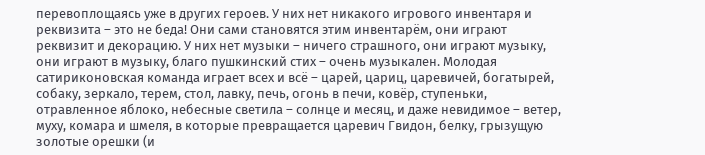перевоплощаясь уже в других героев. У них нет никакого игрового инвентаря и реквизита – это не беда! Они сами становятся этим инвентарём, они играют реквизит и декорацию. У них нет музыки – ничего страшного, они играют музыку, они играют в музыку, благо пушкинский стих – очень музыкален. Молодая сатириконовская команда играет всех и всё – царей, цариц, царевичей, богатырей, собаку, зеркало, терем, стол, лавку, печь, огонь в печи, ковёр, ступеньки, отравленное яблоко, небесные светила – солнце и месяц, и даже невидимое – ветер, муху, комара и шмеля, в которые превращается царевич Гвидон, белку, грызущую золотые орешки (и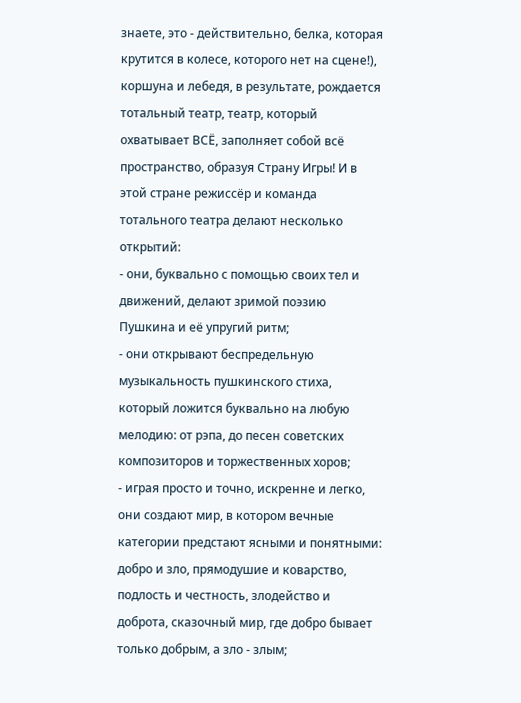знаете, это - действительно, белка, которая крутится в колесе, которого нет на сцене!), коршуна и лебедя, в результате, рождается тотальный театр, театр, который охватывает ВСЁ, заполняет собой всё пространство, образуя Страну Игры! И в этой стране режиссёр и команда тотального театра делают несколько открытий:
- они, буквально с помощью своих тел и движений, делают зримой поэзию Пушкина и её упругий ритм;
- они открывают беспредельную музыкальность пушкинского стиха, который ложится буквально на любую мелодию: от рэпа, до песен советских композиторов и торжественных хоров;
- играя просто и точно, искренне и легко, они создают мир, в котором вечные категории предстают ясными и понятными: добро и зло, прямодушие и коварство, подлость и честность, злодейство и доброта, сказочный мир, где добро бывает только добрым, а зло - злым;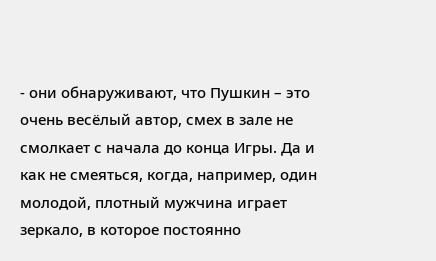- они обнаруживают, что Пушкин – это очень весёлый автор, смех в зале не смолкает с начала до конца Игры. Да и как не смеяться, когда, например, один молодой, плотный мужчина играет зеркало, в которое постоянно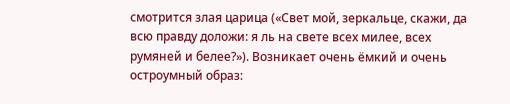смотрится злая царица («Свет мой, зеркальце, скажи, да всю правду доложи: я ль на свете всех милее, всех румяней и белее?»). Возникает очень ёмкий и очень остроумный образ: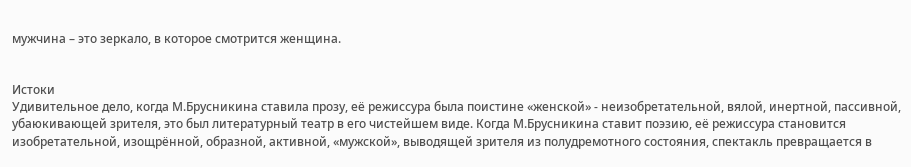мужчина – это зеркало, в которое смотрится женщина.


Истоки
Удивительное дело, когда М.Брусникина ставила прозу, её режиссура была поистине «женской» - неизобретательной, вялой, инертной, пассивной, убаюкивающей зрителя, это был литературный театр в его чистейшем виде. Когда М.Брусникина ставит поэзию, её режиссура становится изобретательной, изощрённой, образной, активной, «мужской», выводящей зрителя из полудремотного состояния, спектакль превращается в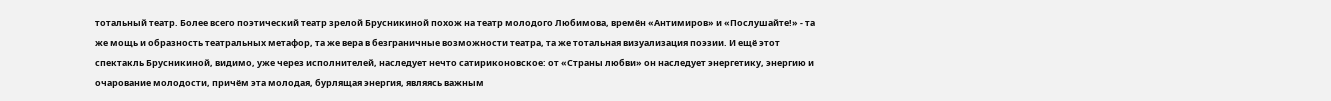тотальный театр. Более всего поэтический театр зрелой Брусникиной похож на театр молодого Любимова, времён «Антимиров» и «Послушайте!» - та же мощь и образность театральных метафор, та же вера в безграничные возможности театра, та же тотальная визуализация поэзии. И ещё этот спектакль Брусникиной, видимо, уже через исполнителей, наследует нечто сатириконовское: от «Страны любви» он наследует энергетику, энергию и очарование молодости, причём эта молодая, бурлящая энергия, являясь важным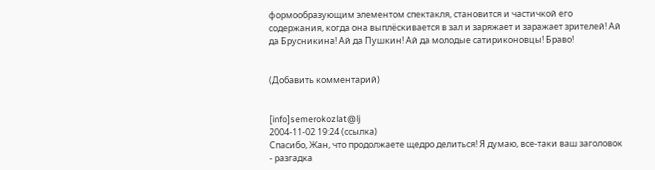формообразующим элементом спектакля, становится и частичкой его содержания, когда она выплёскивается в зал и заряжает и заражает зрителей! Ай да Брусникина! Ай да Пушкин! Ай да молодые сатириконовцы! Браво!


(Добавить комментарий)


[info]semerokozlat@lj
2004-11-02 19:24 (ссылка)
Спасибо, Жан, что продолжаете щедро делиться! Я думаю, все-таки ваш заголовок - разгадка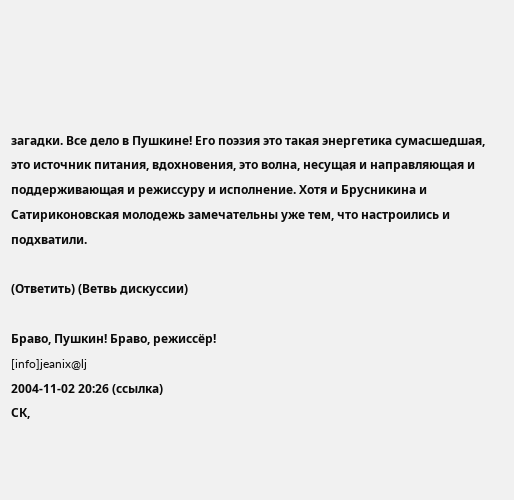загадки. Все дело в Пушкине! Его поэзия это такая энергетика сумасшедшая, это источник питания, вдохновения, это волна, несущая и направляющая и поддерживающая и режиссуру и исполнение. Хотя и Брусникина и Сатириконовская молодежь замечательны уже тем, что настроились и подхватили.

(Ответить) (Ветвь дискуссии)

Браво, Пушкин! Браво, режиссёр!
[info]jeanix@lj
2004-11-02 20:26 (ссылка)
СК,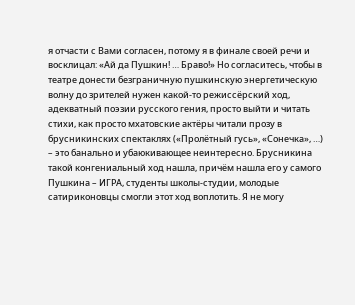я отчасти с Вами согласен, потому я в финале своей речи и восклицал: «Ай да Пушкин! … Браво!» Но согласитесь, чтобы в театре донести безграничную пушкинскую энергетическую волну до зрителей нужен какой-то режиссёрский ход, адекватный поэзии русского гения, просто выйти и читать стихи, как просто мхатовские актёры читали прозу в брусникинских спектаклях («Пролётный гусь», «Сонечка», …) – это банально и убаюкивающее неинтересно. Брусникина такой конгениальный ход нашла, причём нашла его у самого Пушкина – ИГРА, студенты школы-студии, молодые сатириконовцы смогли этот ход воплотить. Я не могу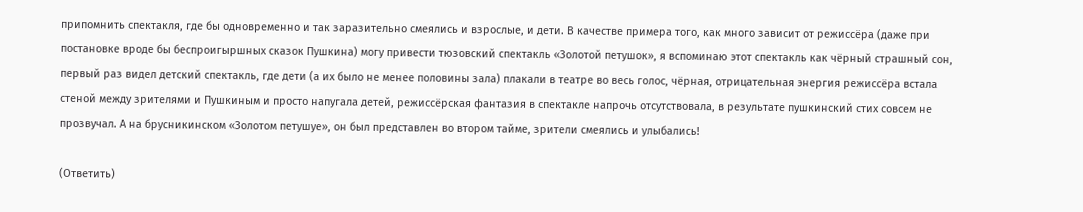припомнить спектакля, где бы одновременно и так заразительно смеялись и взрослые, и дети. В качестве примера того, как много зависит от режиссёра (даже при постановке вроде бы беспроигыршных сказок Пушкина) могу привести тюзовский спектакль «Золотой петушок», я вспоминаю этот спектакль как чёрный страшный сон, первый раз видел детский спектакль, где дети (а их было не менее половины зала) плакали в театре во весь голос, чёрная, отрицательная энергия режиссёра встала стеной между зрителями и Пушкиным и просто напугала детей, режиссёрская фантазия в спектакле напрочь отсутствовала, в результате пушкинский стих совсем не прозвучал. А на брусникинском «Золотом петушуе», он был представлен во втором тайме, зрители смеялись и улыбались!

(Ответить)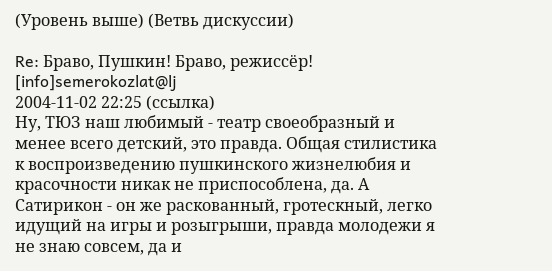(Уровень выше) (Ветвь дискуссии)

Re: Браво, Пушкин! Браво, режиссёр!
[info]semerokozlat@lj
2004-11-02 22:25 (ссылка)
Ну, ТЮЗ наш любимый - театр своеобразный и менее всего детский, это правда. Общая стилистика к воспроизведению пушкинского жизнелюбия и красочности никак не приспособлена, да. А Сатирикон - он же раскованный, гротескный, легко идущий на игры и розыгрыши, правда молодежи я не знаю совсем, да и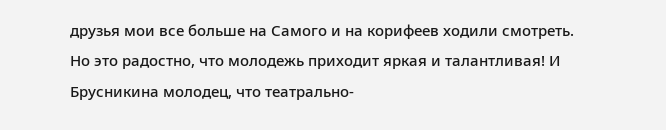друзья мои все больше на Самого и на корифеев ходили смотреть. Но это радостно, что молодежь приходит яркая и талантливая! И Брусникина молодец, что театрально-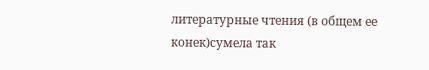литературные чтения (в общем ее конек)сумела так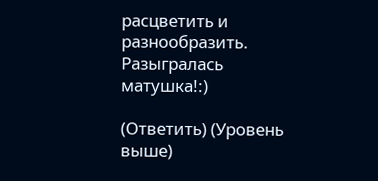расцветить и разнообразить. Разыгралась матушка!:)

(Ответить) (Уровень выше)